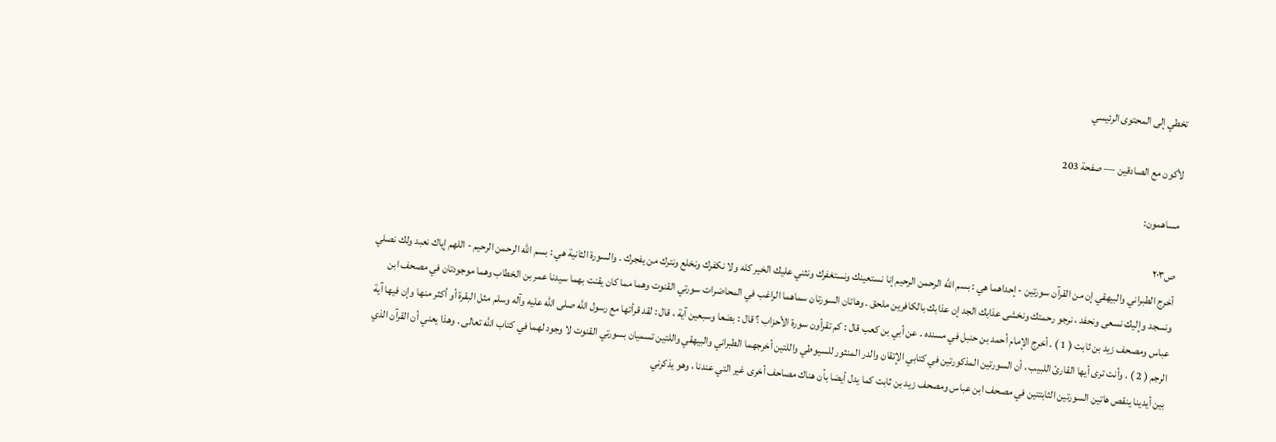تخطي إلى المحتوى الرئيسي

لأكون مع الصادقين — صفحة 203

مساهمون:

ص٢٠٣
أخرج الطبراني والبيهقي إن من القرآن سورتين - إحداهما هي : بسم الله الرحمن الرحيم إنا نستعينك ونستغفرك ونثني عليك الخير كله ولا نكفرك ونخلع ونترك من يفجرك . والسورة الثانية هي : بسم الله الرحمن الرحيم - اللهم إياك نعبد ولك نصلي ونسجد وإليك نسعى ونحفد ، نرجو رحمتك ونخشى عذابك الجد إن عذابك بالكافرين ملحق . وهاتان السورتان سماهما الراغب في المحاضرات سورتي القنوت وهما مما كان يقنت بهما سيدنا عمر بن الخطاب وهما موجودتان في مصحف ابن عباس ومصحف زيد بن ثابت ( 1 ) . أخرج الإمام أحمد بن حنبل في مسنده . عن أبي بن كعب قال : كم تقرأون سورة الأحزاب ؟ قال : بضعا وسبعين آية ، قال : لقد قرأتها مع رسول الله صلى الله عليه وآله وسلم مثل البقرة أو أكثر منها وإن فيها آية الرجم ( 2 ) . وأنت ترى أيها القارئ اللبيب ، أن السورتين المذكورتين في كتابي الإتقان والدر المنثور للسيوطي واللتين أخرجهما الطبراني والبيهقي واللتين تسميان بسورتي القنوت لا وجود لهما في كتاب الله تعالى . وهذا يعني أن القرآن الذي بين أيدينا ينقص هاتين السورتين الثابتتين في مصحف ابن عباس ومصحف زيد بن ثابت كما يدل أيضا بأن هناك مصاحف أخرى غير التي عندنا ، وهو يذكرني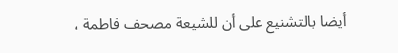أيضا بالتشنيع على أن للشيعة مصحف فاطمة ،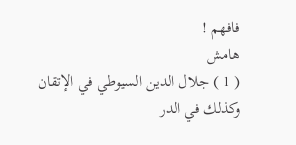فافهم !
هامش
( 1 ) جلال الدين السيوطي في الإتقان وكذلك في الدر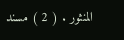المنثور . ( 2 ) مسند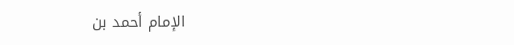الإمام أحمد بن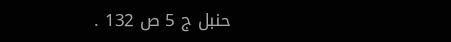حنبل ج 5 ص 132 .